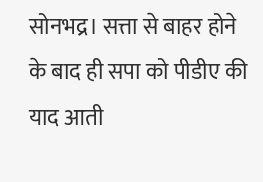सोनभद्र। सत्ता से बाहर होने के बाद ही सपा को पीडीए की याद आती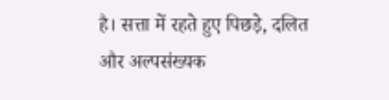है। सत्ता में रहते हुए पिछड़े, दलित और अल्पसंख्यक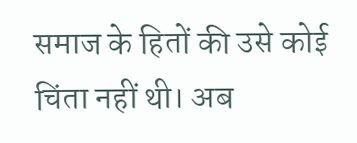समाज के हितों की उसे कोई चिंता नहीं थी। अब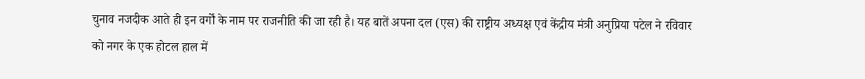चुनाव नजदीक आते ही इन वर्गों के नाम पर राजनीति की जा रही है। यह बातें अपना दल (एस) की राष्ट्रीय अध्यक्ष एवं केंद्रीय मंत्री अनुप्रिया पटेल ने रविवार को नगर के एक होटल हाल में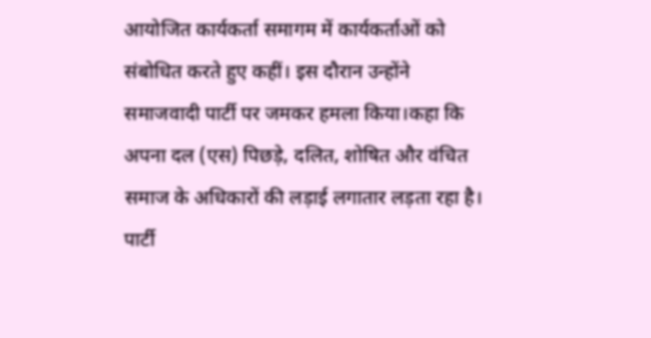आयोजित कार्यकर्ता समागम में कार्यकर्ताओं को संबोधित करते हुए कहीं। इस दौरान उन्होंने समाजवादी पार्टी पर जमकर हमला किया।कहा कि अपना दल (एस) पिछड़े, दलित, शोषित और वंचित समाज के अधिकारों की लड़ाई लगातार लड़ता रहा है। पार्टी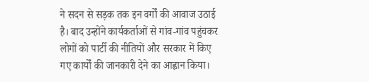ने सदन से सड़क तक इन वर्गों की आवाज उठाई है। बाद उन्होंने कार्यकर्ताओं से गांव-गांव पहुंचकर लोगों को पार्टी की नीतियों और सरकार में किए गए कार्यों की जानकारी देने का आह्वान किया।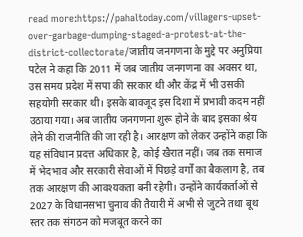read more:https://pahaltoday.com/villagers-upset-over-garbage-dumping-staged-a-protest-at-the-district-collectorate/जातीय जनगणना के मुद्दे पर अनुप्रिया पटेल ने कहा कि 2011 में जब जातीय जनगणना का अवसर था, उस समय प्रदेश में सपा की सरकार थी और केंद्र में भी उसकी सहयोगी सरकार थी। इसके बावजूद इस दिशा में प्रभावी कदम नहीं उठाया गया। अब जातीय जनगणना शुरू होने के बाद इसका श्रेय लेने की राजनीति की जा रही है। आरक्षण को लेकर उन्होंने कहा कि यह संविधान प्रदत्त अधिकार है, कोई खैरात नहीं। जब तक समाज में भेदभाव और सरकारी सेवाओं में पिछड़े वर्गों का बैकलाग है, तब तक आरक्षण की आवश्यकता बनी रहेगी। उन्होंने कार्यकर्ताओं से 2027 के विधानसभा चुनाव की तैयारी में अभी से जुटने तथा बूथ स्तर तक संगठन को मजबूत करने का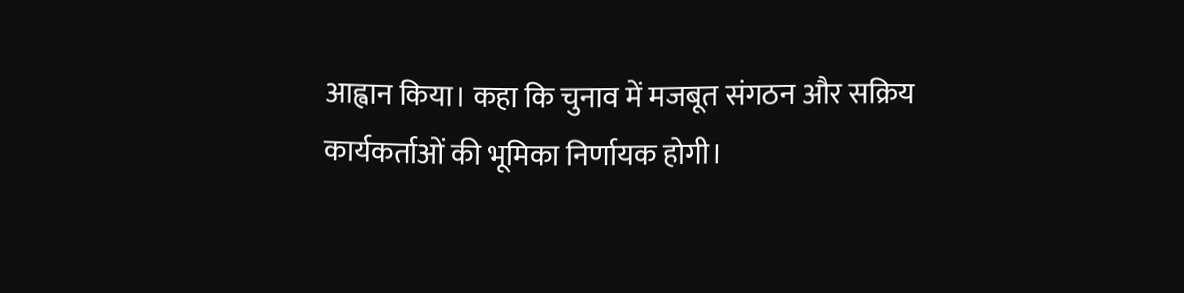आह्वान किया। कहा कि चुनाव में मजबूत संगठन और सक्रिय कार्यकर्ताओं की भूमिका निर्णायक होगी।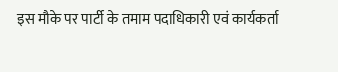इस मौके पर पार्टी के तमाम पदाधिकारी एवं कार्यकर्ता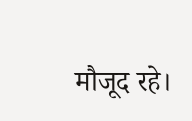मौजूद रहे।